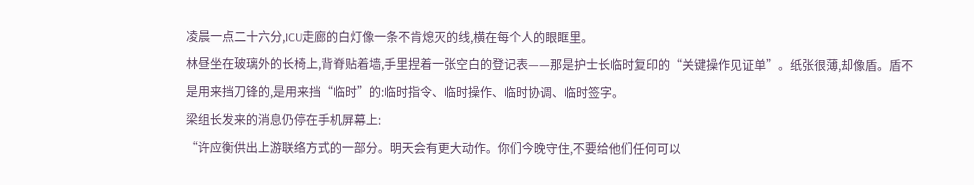凌晨一点二十六分,ICU走廊的白灯像一条不肯熄灭的线,横在每个人的眼眶里。
林昼坐在玻璃外的长椅上,背脊贴着墙,手里捏着一张空白的登记表——那是护士长临时复印的“关键操作见证单”。纸张很薄,却像盾。盾不是用来挡刀锋的,是用来挡“临时”的:临时指令、临时操作、临时协调、临时签字。
梁组长发来的消息仍停在手机屏幕上:
“许应衡供出上游联络方式的一部分。明天会有更大动作。你们今晚守住,不要给他们任何可以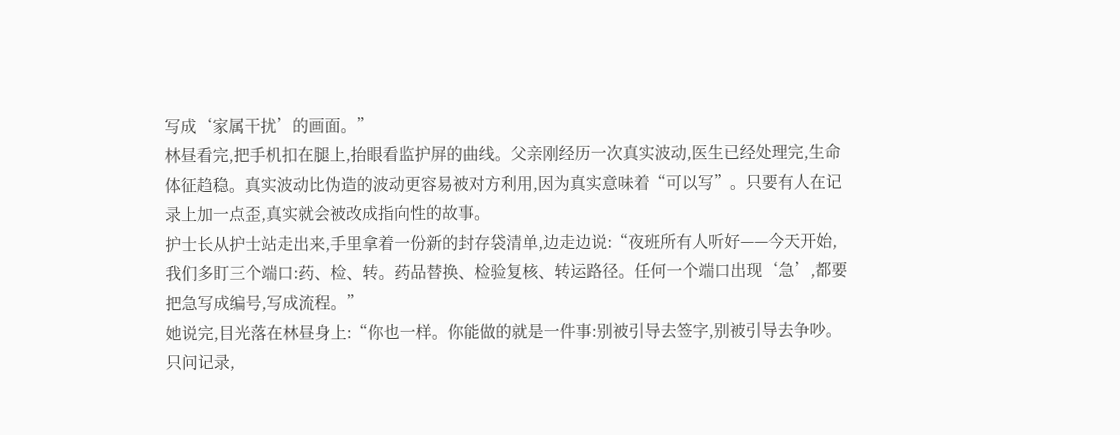写成‘家属干扰’的画面。”
林昼看完,把手机扣在腿上,抬眼看监护屏的曲线。父亲刚经历一次真实波动,医生已经处理完,生命体征趋稳。真实波动比伪造的波动更容易被对方利用,因为真实意味着“可以写”。只要有人在记录上加一点歪,真实就会被改成指向性的故事。
护士长从护士站走出来,手里拿着一份新的封存袋清单,边走边说:“夜班所有人听好——今天开始,我们多盯三个端口:药、检、转。药品替换、检验复核、转运路径。任何一个端口出现‘急’,都要把急写成编号,写成流程。”
她说完,目光落在林昼身上:“你也一样。你能做的就是一件事:别被引导去签字,别被引导去争吵。只问记录,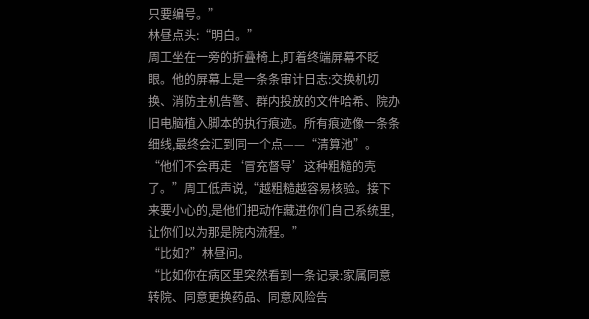只要编号。”
林昼点头:“明白。”
周工坐在一旁的折叠椅上,盯着终端屏幕不眨眼。他的屏幕上是一条条审计日志:交换机切换、消防主机告警、群内投放的文件哈希、院办旧电脑植入脚本的执行痕迹。所有痕迹像一条条细线,最终会汇到同一个点——“清算池”。
“他们不会再走‘冒充督导’这种粗糙的壳了。”周工低声说,“越粗糙越容易核验。接下来要小心的,是他们把动作藏进你们自己系统里,让你们以为那是院内流程。”
“比如?”林昼问。
“比如你在病区里突然看到一条记录:家属同意转院、同意更换药品、同意风险告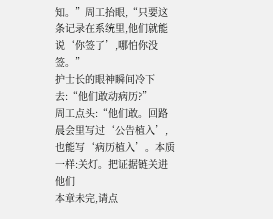知。”周工抬眼,“只要这条记录在系统里,他们就能说‘你签了’,哪怕你没签。”
护士长的眼神瞬间冷下去:“他们敢动病历?”
周工点头:“他们敢。回路晨会里写过‘公告植入’,也能写‘病历植入’。本质一样:关灯。把证据链关进他们
本章未完,请点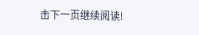击下一页继续阅读!